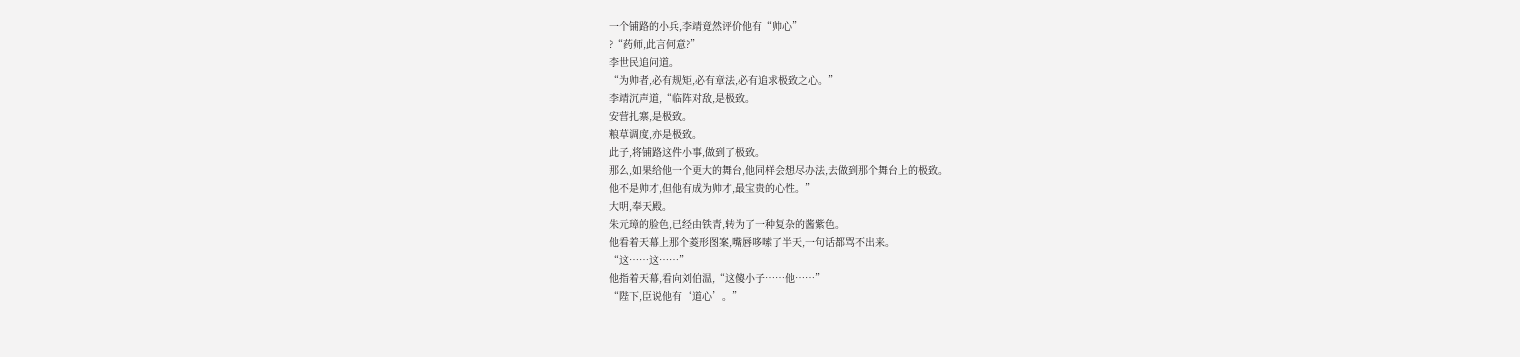一个铺路的小兵,李靖竟然评价他有“帅心”
?“药师,此言何意?”
李世民追问道。
“为帅者,必有规矩,必有章法,必有追求极致之心。”
李靖沉声道,“临阵对敌,是极致。
安营扎寨,是极致。
粮草调度,亦是极致。
此子,将铺路这件小事,做到了极致。
那么,如果给他一个更大的舞台,他同样会想尽办法,去做到那个舞台上的极致。
他不是帅才,但他有成为帅才,最宝贵的心性。”
大明,奉天殿。
朱元璋的脸色,已经由铁青,转为了一种复杂的酱紫色。
他看着天幕上那个菱形图案,嘴唇哆嗦了半天,一句话都骂不出来。
“这……这……”
他指着天幕,看向刘伯温,“这傻小子……他……”
“陛下,臣说他有‘道心’。”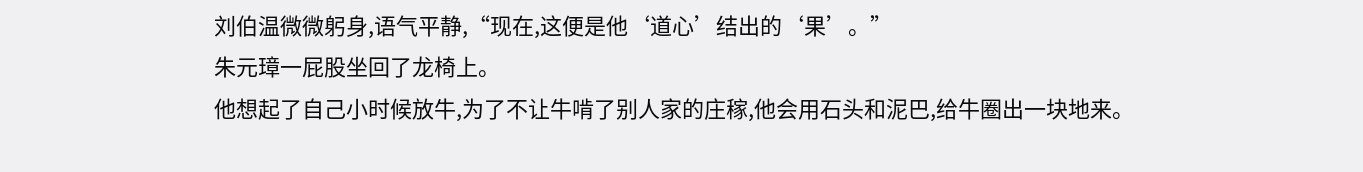刘伯温微微躬身,语气平静,“现在,这便是他‘道心’结出的‘果’。”
朱元璋一屁股坐回了龙椅上。
他想起了自己小时候放牛,为了不让牛啃了别人家的庄稼,他会用石头和泥巴,给牛圈出一块地来。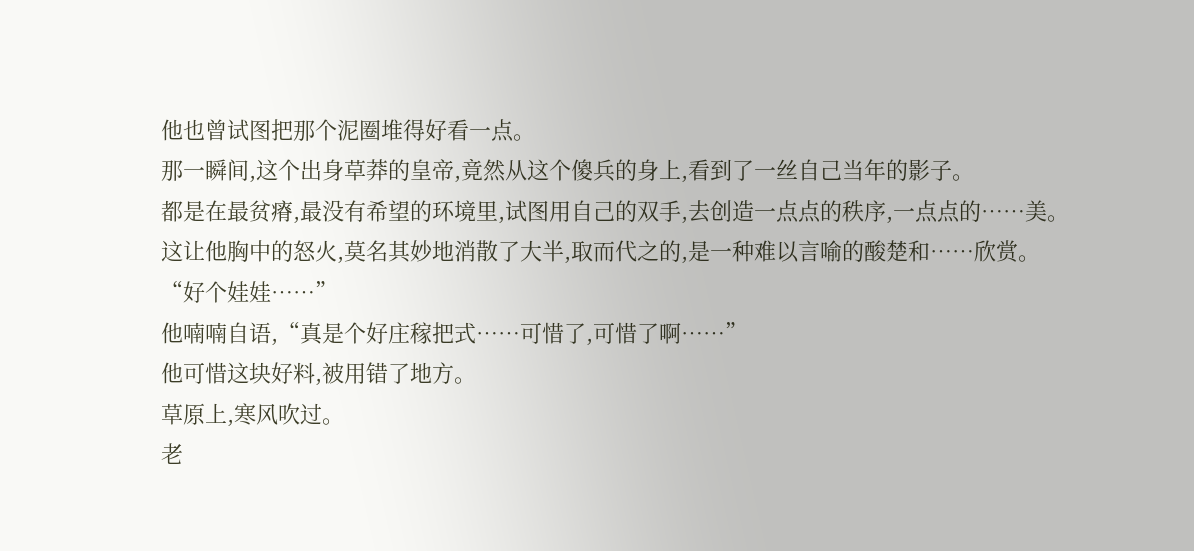他也曾试图把那个泥圈堆得好看一点。
那一瞬间,这个出身草莽的皇帝,竟然从这个傻兵的身上,看到了一丝自己当年的影子。
都是在最贫瘠,最没有希望的环境里,试图用自己的双手,去创造一点点的秩序,一点点的……美。
这让他胸中的怒火,莫名其妙地消散了大半,取而代之的,是一种难以言喻的酸楚和……欣赏。
“好个娃娃……”
他喃喃自语,“真是个好庄稼把式……可惜了,可惜了啊……”
他可惜这块好料,被用错了地方。
草原上,寒风吹过。
老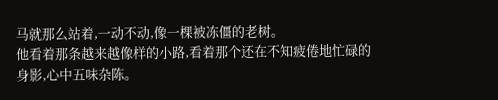马就那么站着,一动不动,像一棵被冻僵的老树。
他看着那条越来越像样的小路,看着那个还在不知疲倦地忙碌的身影,心中五味杂陈。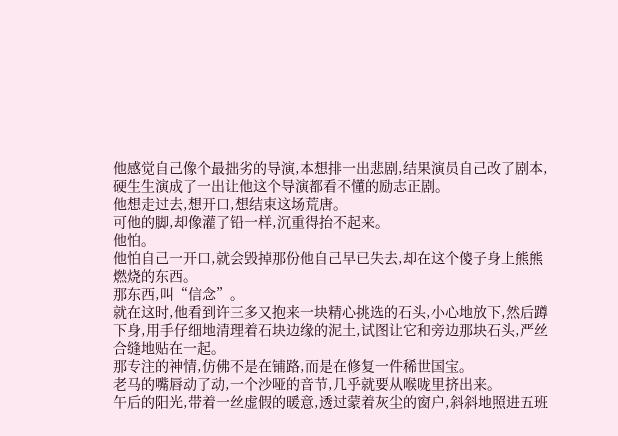他感觉自己像个最拙劣的导演,本想排一出悲剧,结果演员自己改了剧本,硬生生演成了一出让他这个导演都看不懂的励志正剧。
他想走过去,想开口,想结束这场荒唐。
可他的脚,却像灌了铅一样,沉重得抬不起来。
他怕。
他怕自己一开口,就会毁掉那份他自己早已失去,却在这个傻子身上熊熊燃烧的东西。
那东西,叫“信念”。
就在这时,他看到许三多又抱来一块精心挑选的石头,小心地放下,然后蹲下身,用手仔细地清理着石块边缘的泥土,试图让它和旁边那块石头,严丝合缝地贴在一起。
那专注的神情,仿佛不是在铺路,而是在修复一件稀世国宝。
老马的嘴唇动了动,一个沙哑的音节,几乎就要从喉咙里挤出来。
午后的阳光,带着一丝虚假的暖意,透过蒙着灰尘的窗户,斜斜地照进五班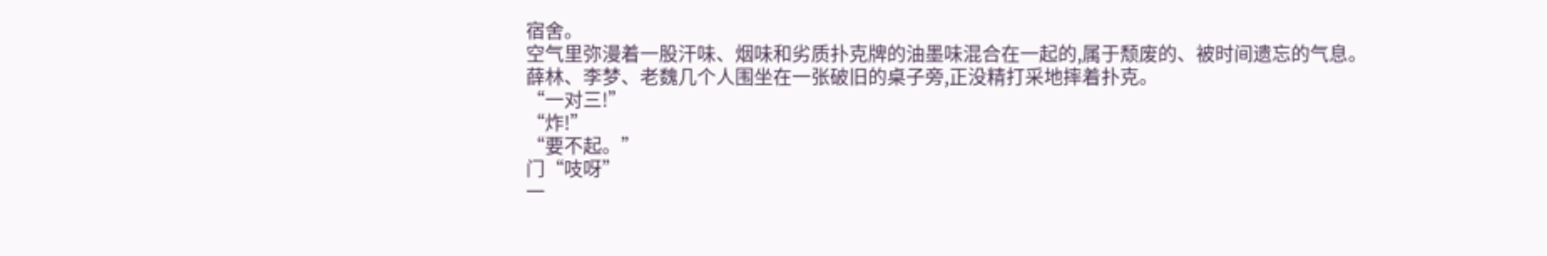宿舍。
空气里弥漫着一股汗味、烟味和劣质扑克牌的油墨味混合在一起的,属于颓废的、被时间遗忘的气息。
薛林、李梦、老魏几个人围坐在一张破旧的桌子旁,正没精打采地摔着扑克。
“一对三!”
“炸!”
“要不起。”
门“吱呀”
一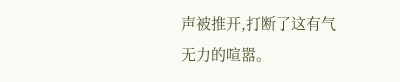声被推开,打断了这有气无力的喧嚣。